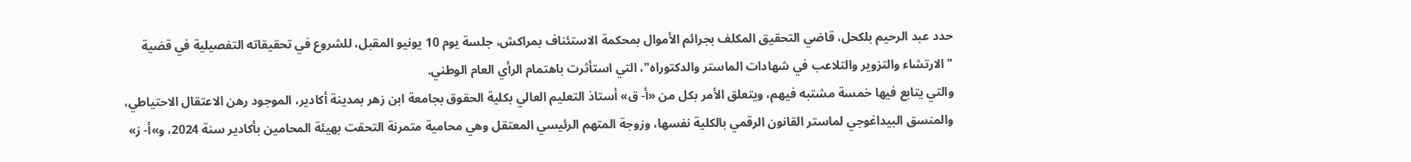حدد عبد الرحيم بلكحل، قاضي التحقيق المكلف بجرائم الأموال بمحكمة الاستئناف بمراكش، جلسة يوم 10 يونيو المقبل، للشروع في تحقيقاته التفصيلية في قضية "الارتشاء والتزوير والتلاعب في شهادات الماستر والدكتوراه"، التي استأثرت باهتمام الرأي العام الوطني.
والتي يتابع فيها خمسة مشتبه فيهم، ويتعلق الأمر بكل من «أ- ق» أستاذ التعليم العالي بكلية الحقوق بجامعة ابن زهر بمدينة أكادير، الموجود رهن الاعتقال الاحتياطي، والمنسق البيداغوجي لماستر القانون الرقمي بالكلية نفسها، وزوجة المتهم الرئيسي المعتقل وهي محامية متمرنة التحقت بهيئة المحامين بأكادير سنة 2024، و»أ- ز»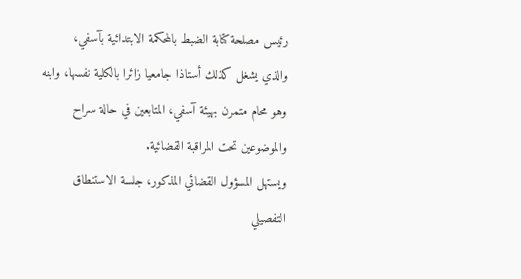رئيس مصلحة كتابة الضبط بالمحكمة الابتدائية بآسفي، والذي يشغل كذلك أستاذا جامعيا زائرا بالكلية نفسها، وابنه وهو محام متمرن بهيئة آسفي، المتابعين في حالة سراح والموضوعين تحت المراقبة القضائية.
ويستهل المسؤول القضائي المذكور، جلسة الاستنطاق التفصيلي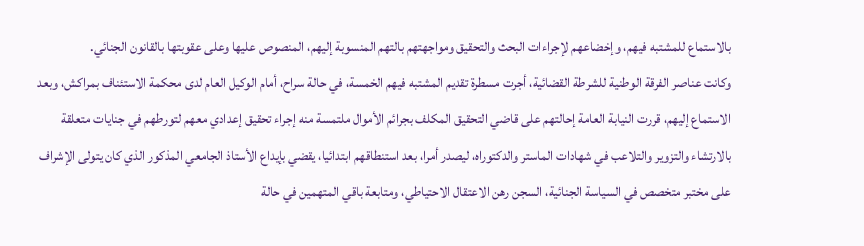بالاستماع للمشتبه فيهم، وإخضاعهم لإجراءات البحث والتحقيق ومواجهتهم بالتهم المنسوبة إليهم، المنصوص عليها وعلى عقوبتها بالقانون الجنائي.
وكانت عناصر الفرقة الوطنية للشرطة القضائية، أجرت مسطرة تقديم المشتبه فيهم الخمسة، في حالة سراح، أمام الوكيل العام لدى محكمة الاستئناف بمراكش، وبعد الاستماع إليهم، قررت النيابة العامة إحالتهم على قاضي التحقيق المكلف بجرائم الأموال ملتمسة منه إجراء تحقيق إعدادي معهم لتورطهم في جنايات متعلقة بالارتشاء والتزوير والتلاعب في شهادات الماستر والدكتوراه، ليصدر أمرا، بعد استنطاقهم ابتدائيا، يقضي بإيداع الأستاذ الجامعي المذكور الذي كان يتولى الإشراف على مختبر متخصص في السياسة الجنائية، السجن رهن الاعتقال الاحتياطي، ومتابعة باقي المتهمين في حالة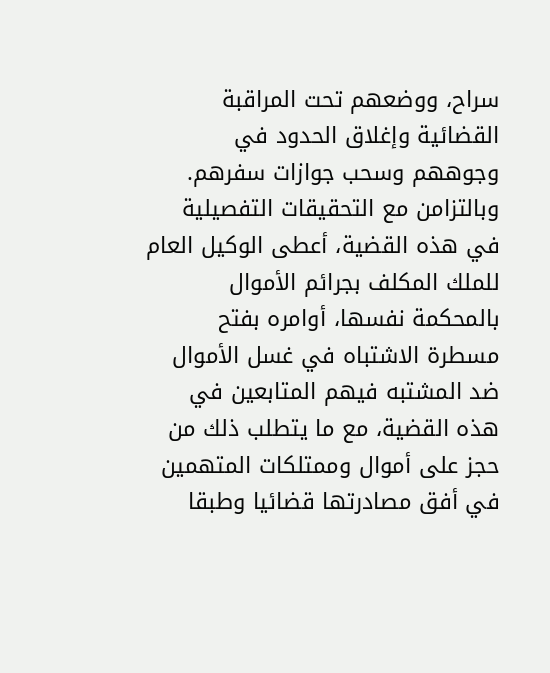سراح، ووضعهم تحت المراقبة القضائية وإغلاق الحدود في وجوههم وسحب جوازات سفرهم.
وبالتزامن مع التحقيقات التفصيلية في هذه القضية، أعطى الوكيل العام للملك المكلف بجرائم الأموال بالمحكمة نفسها، أوامره بفتح مسطرة الاشتباه في غسل الأموال ضد المشتبه فيهم المتابعين في هذه القضية، مع ما يتطلب ذلك من حجز على أموال وممتلكات المتهمين في أفق مصادرتها قضائيا وطبقا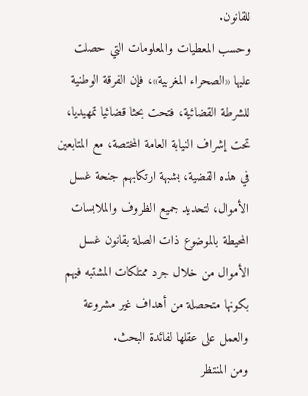للقانون.
وحسب المعطيات والمعلومات التي حصلت عليها «الصحراء المغربية»، فإن الفرقة الوطنية للشرطة القضائية، فتحت بحثا قضائيا تمهيديا، تحت إشراف النيابة العامة المختصة، مع المتابعين في هذه القضية، بشبهة ارتكابهم جنحة غسل الأموال، لتحديد جميع الظروف والملابسات المحيطة بالموضوع ذات الصلة بقانون غسل الأموال من خلال جرد ممتلكات المشتبه فيهم بكونها متحصلة من أهداف غير مشروعة والعمل على عقلها لفائدة البحث.
ومن المنتظر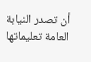أن تصدر النيابة العامة تعليماتها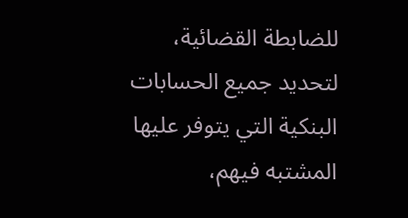للضابطة القضائية، لتحديد جميع الحسابات البنكية التي يتوفر عليها المشتبه فيهم،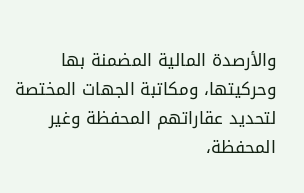والأرصدة المالية المضمنة بها وحركيتها، ومكاتبة الجهات المختصة لتحديد عقاراتهم المحفظة وغير المحفظة،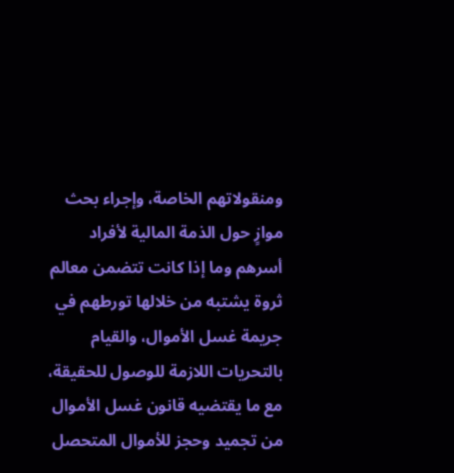ومنقولاتهم الخاصة، وإجراء بحث موازٍ حول الذمة المالية لأفراد أسرهم وما إذا كانت تتضمن معالم ثروة يشتبه من خلالها تورطهم في جريمة غسل الأموال، والقيام بالتحريات اللازمة للوصول للحقيقة، مع ما يقتضيه قانون غسل الأموال من تجميد وحجز للأموال المتحصل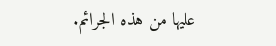عليها من هذه الجرائم.